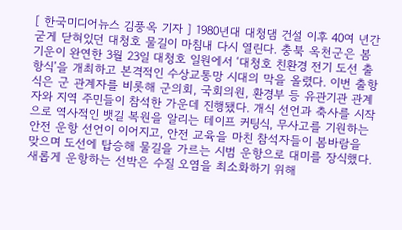[ 한국미디어뉴스 김풍옥 기자 ] 1980년대 대청댐 건설 이후 40여 년간 굳게 닫혀있던 대청호 물길이 마침내 다시 열린다. 충북 옥천군은 봄기운이 완연한 3월 23일 대청호 일원에서 ‘대청호 친환경 전기 도선 출항식’을 개최하고 본격적인 수상교통망 시대의 막을 올렸다. 이번 출항식은 군 관계자를 비롯해 군의회, 국회의원, 환경부 등 유관기관 관계자와 지역 주민들이 참석한 가운데 진행됐다. 개식 선언과 축사를 시작으로 역사적인 뱃길 복원을 알리는 테이프 커팅식, 무사고를 기원하는 안전 운항 선언이 이어지고, 안전 교육을 마친 참석자들이 봄바람을 맞으며 도선에 탑승해 물길을 가르는 시범 운항으로 대미를 장식했다. 새롭게 운항하는 선박은 수질 오염을 최소화하기 위해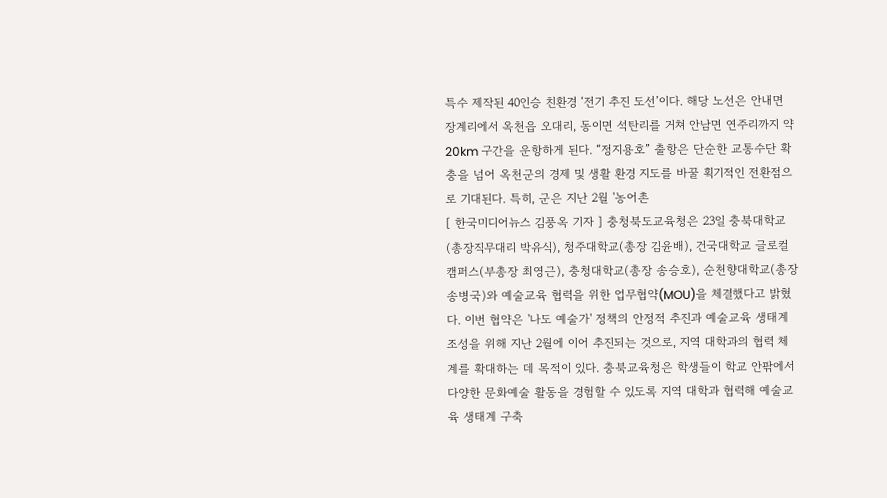특수 제작된 40인승 친환경 ‘전기 추진 도선’이다. 해당 노선은 안내면 장계리에서 옥천읍 오대리, 동이면 석탄리를 거쳐 안남면 연주리까지 약 20km 구간을 운항하게 된다. “정지용호” 출항은 단순한 교통수단 확충을 넘어 옥천군의 경제 및 생활 환경 지도를 바꿀 획기적인 전환점으로 기대된다. 특히, 군은 지난 2월 '농어촌
[ 한국미디어뉴스 김풍옥 기자 ] 충청북도교육청은 23일 충북대학교(총장직무대리 박유식), 청주대학교(총장 김윤배), 건국대학교 글로컬캠퍼스(부총장 최영근), 충청대학교(총장 송승호), 순천향대학교(총장 송병국)와 예술교육 협력을 위한 업무협약(MOU)을 체결했다고 밝혔다. 이번 협약은 '나도 예술가' 정책의 안정적 추진과 예술교육 생태계 조성을 위해 지난 2월에 이어 추진되는 것으로, 지역 대학과의 협력 체계를 확대하는 데 목적이 있다. 충북교육청은 학생들이 학교 안팎에서 다양한 문화예술 활동을 경험할 수 있도록 지역 대학과 협력해 예술교육 생태계 구축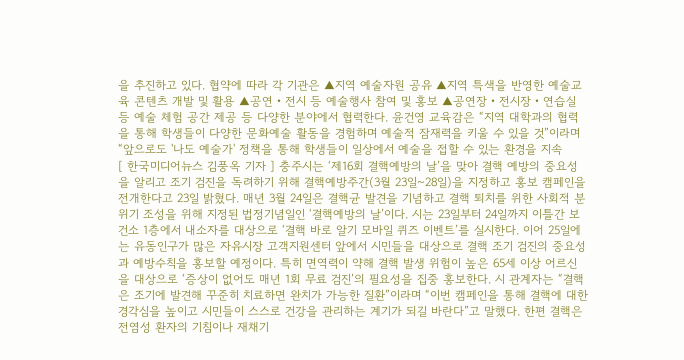을 추진하고 있다. 협약에 따라 각 기관은 ▲지역 예술자원 공유 ▲지역 특색을 반영한 예술교육 콘텐츠 개발 및 활용 ▲공연‧전시 등 예술행사 참여 및 홍보 ▲공연장‧전시장‧연습실 등 예술 체험 공간 제공 등 다양한 분야에서 협력한다. 윤건영 교육감은 “지역 대학과의 협력을 통해 학생들이 다양한 문화예술 활동을 경험하며 예술적 잠재력을 키울 수 있을 것”이라며 “앞으로도 '나도 예술가' 정책을 통해 학생들이 일상에서 예술을 접할 수 있는 환경을 지속
[ 한국미디어뉴스 김풍옥 기자 ] 충주시는 ‘제16회 결핵예방의 날’을 맞아 결핵 예방의 중요성을 알리고 조기 검진을 독려하기 위해 결핵예방주간(3월 23일~28일)을 지정하고 홍보 캠페인을 전개한다고 23일 밝혔다. 매년 3월 24일은 결핵균 발견을 기념하고 결핵 퇴치를 위한 사회적 분위기 조성을 위해 지정된 법정기념일인 ‘결핵예방의 날’이다. 시는 23일부터 24일까지 이틀간 보건소 1층에서 내소자를 대상으로 ‘결핵 바로 알기 모바일 퀴즈 이벤트’를 실시한다. 이어 25일에는 유동인구가 많은 자유시장 고객지원센터 앞에서 시민들을 대상으로 결핵 조기 검진의 중요성과 예방수칙을 홍보할 예정이다. 특히 면역력이 약해 결핵 발생 위험이 높은 65세 이상 어르신을 대상으로 ‘증상이 없어도 매년 1회 무료 검진’의 필요성을 집중 홍보한다. 시 관계자는 “결핵은 조기에 발견해 꾸준히 치료하면 완치가 가능한 질환”이라며 “이번 캠페인을 통해 결핵에 대한 경각심을 높이고 시민들이 스스로 건강을 관리하는 계기가 되길 바란다”고 말했다. 한편 결핵은 전염성 환자의 기침이나 재채기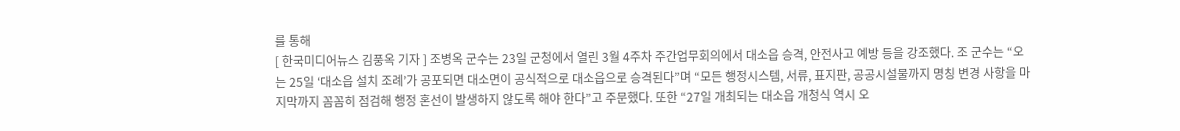를 통해
[ 한국미디어뉴스 김풍옥 기자 ] 조병옥 군수는 23일 군청에서 열린 3월 4주차 주간업무회의에서 대소읍 승격, 안전사고 예방 등을 강조했다. 조 군수는 “오는 25일 ‘대소읍 설치 조례’가 공포되면 대소면이 공식적으로 대소읍으로 승격된다”며 “모든 행정시스템, 서류, 표지판, 공공시설물까지 명칭 변경 사항을 마지막까지 꼼꼼히 점검해 행정 혼선이 발생하지 않도록 해야 한다”고 주문했다. 또한 “27일 개최되는 대소읍 개청식 역시 오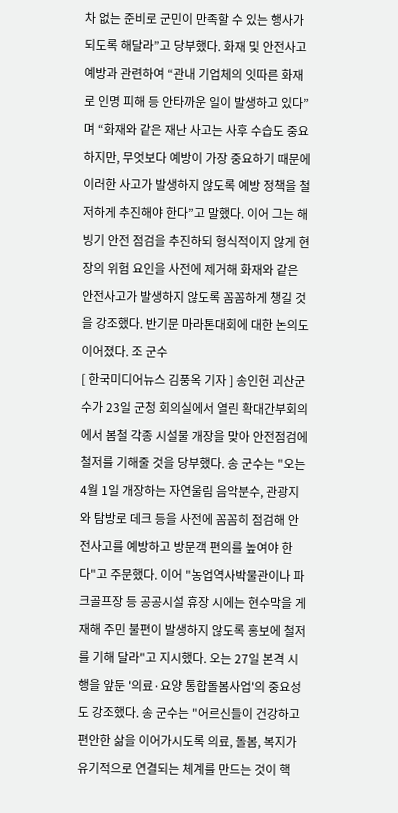차 없는 준비로 군민이 만족할 수 있는 행사가 되도록 해달라”고 당부했다. 화재 및 안전사고 예방과 관련하여 “관내 기업체의 잇따른 화재로 인명 피해 등 안타까운 일이 발생하고 있다”며 “화재와 같은 재난 사고는 사후 수습도 중요하지만, 무엇보다 예방이 가장 중요하기 때문에 이러한 사고가 발생하지 않도록 예방 정책을 철저하게 추진해야 한다”고 말했다. 이어 그는 해빙기 안전 점검을 추진하되 형식적이지 않게 현장의 위험 요인을 사전에 제거해 화재와 같은 안전사고가 발생하지 않도록 꼼꼼하게 챙길 것을 강조했다. 반기문 마라톤대회에 대한 논의도 이어졌다. 조 군수
[ 한국미디어뉴스 김풍옥 기자 ] 송인헌 괴산군수가 23일 군청 회의실에서 열린 확대간부회의에서 봄철 각종 시설물 개장을 맞아 안전점검에 철저를 기해줄 것을 당부했다. 송 군수는 "오는 4월 1일 개장하는 자연울림 음악분수, 관광지와 탐방로 데크 등을 사전에 꼼꼼히 점검해 안전사고를 예방하고 방문객 편의를 높여야 한다"고 주문했다. 이어 "농업역사박물관이나 파크골프장 등 공공시설 휴장 시에는 현수막을 게재해 주민 불편이 발생하지 않도록 홍보에 철저를 기해 달라"고 지시했다. 오는 27일 본격 시행을 앞둔 '의료·요양 통합돌봄사업'의 중요성도 강조했다. 송 군수는 "어르신들이 건강하고 편안한 삶을 이어가시도록 의료, 돌봄, 복지가 유기적으로 연결되는 체계를 만드는 것이 핵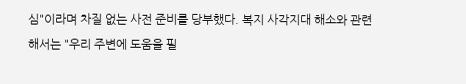심"이라며 차질 없는 사전 준비를 당부했다. 복지 사각지대 해소와 관련해서는 "우리 주변에 도움을 필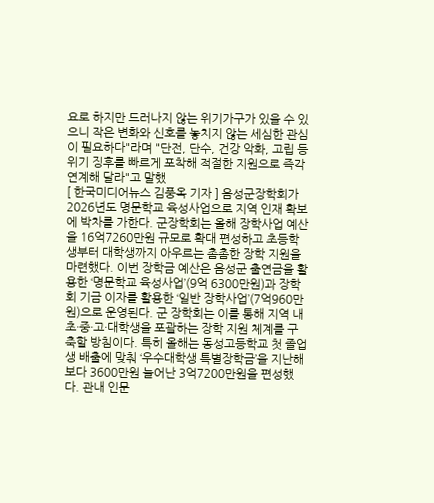요로 하지만 드러나지 않는 위기가구가 있을 수 있으니 작은 변화와 신호를 놓치지 않는 세심한 관심이 필요하다"라며 "단전, 단수, 건강 악화, 고립 등 위기 징후를 빠르게 포착해 적절한 지원으로 즉각 연계해 달라"고 말했
[ 한국미디어뉴스 김풍옥 기자 ] 음성군장학회가 2026년도 명문학교 육성사업으로 지역 인재 확보에 박차를 가한다. 군장학회는 올해 장학사업 예산을 16억7260만원 규모로 확대 편성하고 초등학생부터 대학생까지 아우르는 촘촘한 장학 지원을 마련했다. 이번 장학금 예산은 음성군 출연금을 활용한 ‘명문학교 육성사업’(9억 6300만원)과 장학회 기금 이자를 활용한 ‘일반 장학사업’(7억960만원)으로 운영된다. 군 장학회는 이를 통해 지역 내 초·중·고·대학생을 포괄하는 장학 지원 체계를 구축할 방침이다. 특히 올해는 동성고등학교 첫 졸업생 배출에 맞춰 ‘우수대학생 특별장학금’을 지난해보다 3600만원 늘어난 3억7200만원을 편성했다. 관내 인문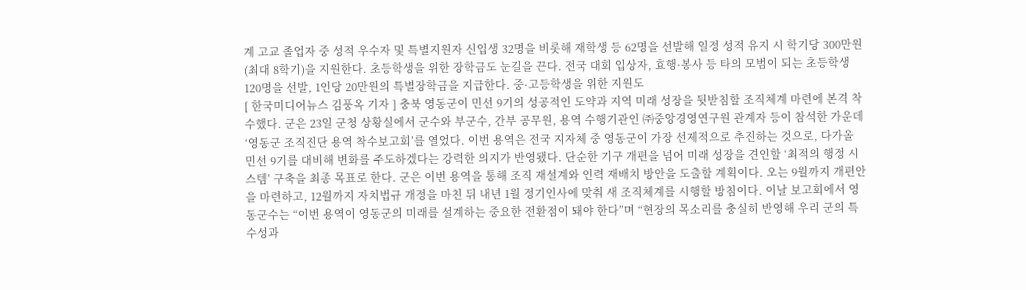계 고교 졸업자 중 성적 우수자 및 특별지원자 신입생 32명을 비롯해 재학생 등 62명을 선발해 일정 성적 유지 시 학기당 300만원(최대 8학기)을 지원한다. 초등학생을 위한 장학금도 눈길을 끈다. 전국 대회 입상자, 효행·봉사 등 타의 모범이 되는 초등학생 120명을 선발, 1인당 20만원의 특별장학금을 지급한다. 중·고등학생을 위한 지원도
[ 한국미디어뉴스 김풍옥 기자 ] 충북 영동군이 민선 9기의 성공적인 도약과 지역 미래 성장을 뒷받침할 조직체계 마련에 본격 착수했다. 군은 23일 군청 상황실에서 군수와 부군수, 간부 공무원, 용역 수행기관인 ㈜중앙경영연구원 관계자 등이 참석한 가운데 ‘영동군 조직진단 용역 착수보고회’를 열었다. 이번 용역은 전국 지자체 중 영동군이 가장 선제적으로 추진하는 것으로, 다가올 민선 9기를 대비해 변화를 주도하겠다는 강력한 의지가 반영됐다. 단순한 기구 개편을 넘어 미래 성장을 견인할 ‘최적의 행정 시스템’ 구축을 최종 목표로 한다. 군은 이번 용역을 통해 조직 재설계와 인력 재배치 방안을 도출할 계획이다. 오는 9월까지 개편안을 마련하고, 12월까지 자치법규 개정을 마친 뒤 내년 1월 정기인사에 맞춰 새 조직체계를 시행할 방침이다. 이날 보고회에서 영동군수는 “이번 용역이 영동군의 미래를 설계하는 중요한 전환점이 돼야 한다”며 “현장의 목소리를 충실히 반영해 우리 군의 특수성과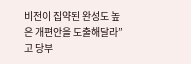비전이 집약된 완성도 높은 개편안을 도출해달라”고 당부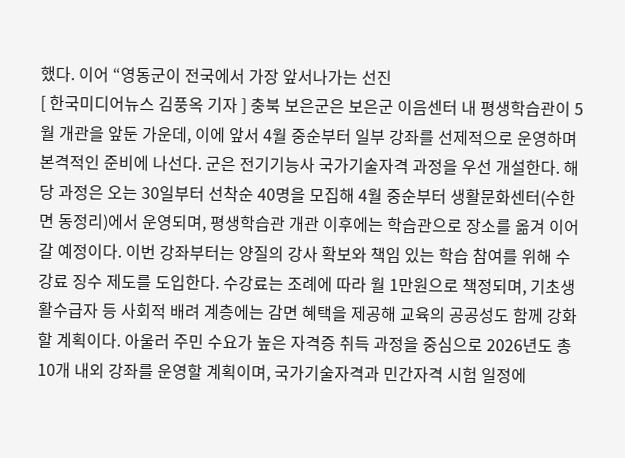했다. 이어 “영동군이 전국에서 가장 앞서나가는 선진
[ 한국미디어뉴스 김풍옥 기자 ] 충북 보은군은 보은군 이음센터 내 평생학습관이 5월 개관을 앞둔 가운데, 이에 앞서 4월 중순부터 일부 강좌를 선제적으로 운영하며 본격적인 준비에 나선다. 군은 전기기능사 국가기술자격 과정을 우선 개설한다. 해당 과정은 오는 30일부터 선착순 40명을 모집해 4월 중순부터 생활문화센터(수한면 동정리)에서 운영되며, 평생학습관 개관 이후에는 학습관으로 장소를 옮겨 이어갈 예정이다. 이번 강좌부터는 양질의 강사 확보와 책임 있는 학습 참여를 위해 수강료 징수 제도를 도입한다. 수강료는 조례에 따라 월 1만원으로 책정되며, 기초생활수급자 등 사회적 배려 계층에는 감면 혜택을 제공해 교육의 공공성도 함께 강화할 계획이다. 아울러 주민 수요가 높은 자격증 취득 과정을 중심으로 2026년도 총 10개 내외 강좌를 운영할 계획이며, 국가기술자격과 민간자격 시험 일정에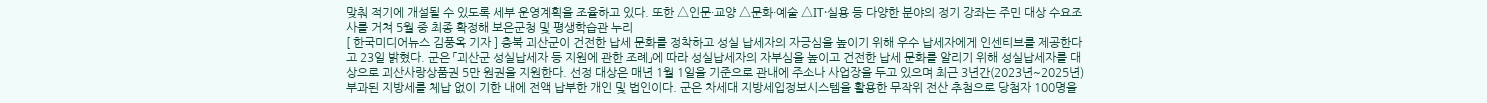맞춰 적기에 개설될 수 있도록 세부 운영계획을 조율하고 있다. 또한 △인문·교양 △문화·예술 △IT·실용 등 다양한 분야의 정기 강좌는 주민 대상 수요조사를 거쳐 5월 중 최종 확정해 보은군청 및 평생학습관 누리
[ 한국미디어뉴스 김풍옥 기자 ] 충북 괴산군이 건전한 납세 문화를 정착하고 성실 납세자의 자긍심을 높이기 위해 우수 납세자에게 인센티브를 제공한다고 23일 밝혔다. 군은 「괴산군 성실납세자 등 지원에 관한 조례」에 따라 성실납세자의 자부심을 높이고 건전한 납세 문화를 알리기 위해 성실납세자를 대상으로 괴산사랑상품권 5만 원권을 지원한다. 선정 대상은 매년 1월 1일을 기준으로 관내에 주소나 사업장을 두고 있으며 최근 3년간(2023년~2025년) 부과된 지방세를 체납 없이 기한 내에 전액 납부한 개인 및 법인이다. 군은 차세대 지방세입정보시스템을 활용한 무작위 전산 추첨으로 당첨자 100명을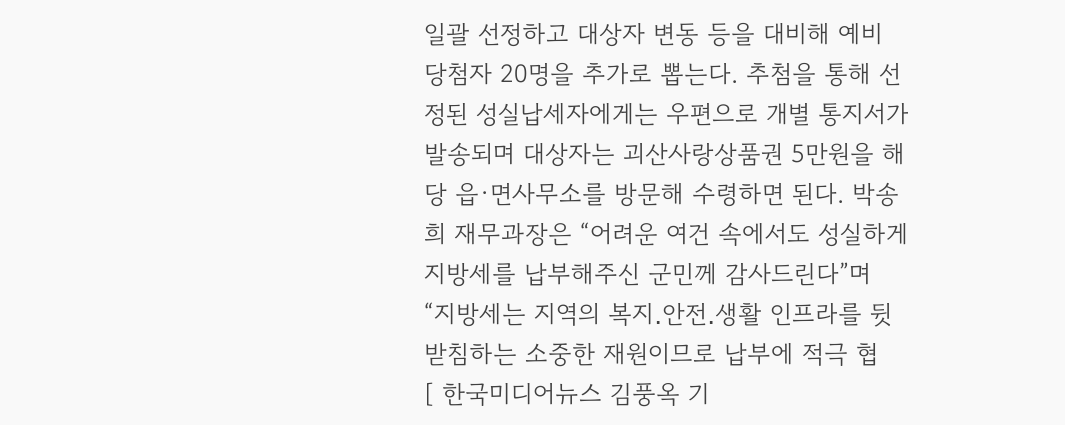일괄 선정하고 대상자 변동 등을 대비해 예비 당첨자 20명을 추가로 뽑는다. 추첨을 통해 선정된 성실납세자에게는 우편으로 개별 통지서가 발송되며 대상자는 괴산사랑상품권 5만원을 해당 읍·면사무소를 방문해 수령하면 된다. 박송희 재무과장은 “어려운 여건 속에서도 성실하게 지방세를 납부해주신 군민께 감사드린다”며 “지방세는 지역의 복지․안전․생활 인프라를 뒷받침하는 소중한 재원이므로 납부에 적극 협
[ 한국미디어뉴스 김풍옥 기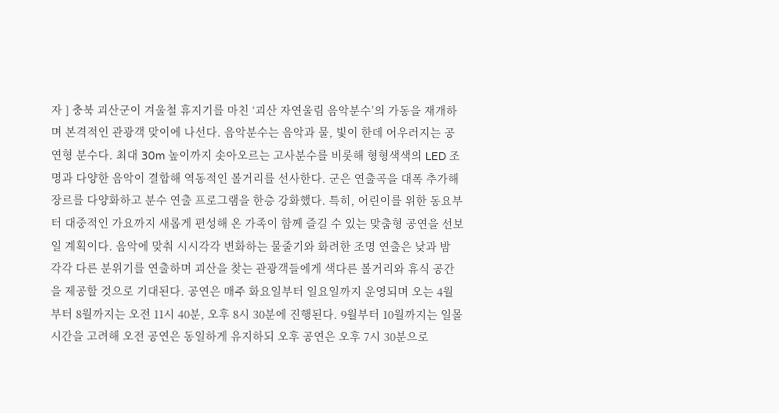자 ] 충북 괴산군이 겨울철 휴지기를 마친 ‘괴산 자연울림 음악분수’의 가동을 재개하며 본격적인 관광객 맞이에 나선다. 음악분수는 음악과 물, 빛이 한데 어우러지는 공연형 분수다. 최대 30m 높이까지 솟아오르는 고사분수를 비롯해 형형색색의 LED 조명과 다양한 음악이 결합해 역동적인 볼거리를 선사한다. 군은 연출곡을 대폭 추가해 장르를 다양화하고 분수 연출 프로그램을 한층 강화했다. 특히, 어린이를 위한 동요부터 대중적인 가요까지 새롭게 편성해 온 가족이 함께 즐길 수 있는 맞춤형 공연을 선보일 계획이다. 음악에 맞춰 시시각각 변화하는 물줄기와 화려한 조명 연출은 낮과 밤 각각 다른 분위기를 연출하며 괴산을 찾는 관광객들에게 색다른 볼거리와 휴식 공간을 제공할 것으로 기대된다. 공연은 매주 화요일부터 일요일까지 운영되며 오는 4월부터 8월까지는 오전 11시 40분, 오후 8시 30분에 진행된다. 9월부터 10월까지는 일몰 시간을 고려해 오전 공연은 동일하게 유지하되 오후 공연은 오후 7시 30분으로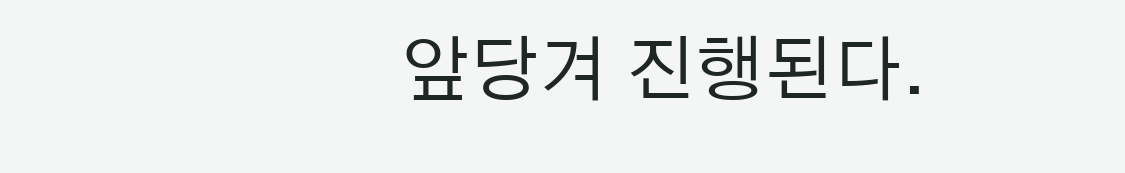앞당겨 진행된다.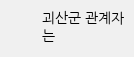괴산군 관계자는